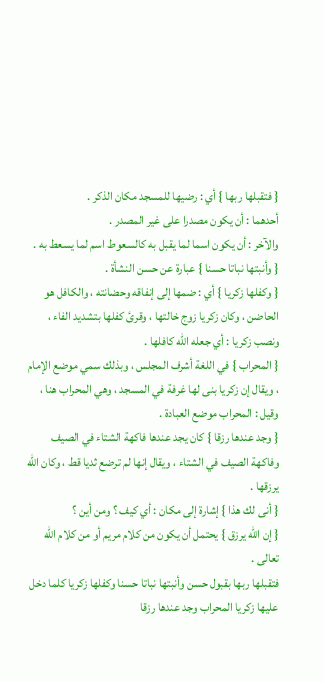{ فتقبلها ربها } أي : رضيها للمسجد مكان الذكر .
أحدهما : أن يكون مصدرا على غير المصدر .
والآخر : أن يكون اسما لما يقبل به كالسعوط اسم لما يسعط به .
{ وأنبتها نباتا حسنا } عبارة عن حسن النشأة .
{ وكفلها زكريا } أي : ضمها إلى إنفاقه وحضانته ، والكافل هو الحاضن ، وكان زكريا زوج خالتها ، وقرئ كفلها بتشديد الفاء ، ونصب زكريا : أي جعله الله كافلها .
{ المحراب } في اللغة أشرف المجلس ، وبذلك سمي موضع الإمام ، ويقال إن زكريا بنى لها غرفة في المسجد ، وهي المحراب هنا ، وقيل : المحراب موضع العبادة .
{ وجد عندها رزقا } كان يجد عندها فاكهة الشتاء في الصيف وفاكهة الصيف في الشتاء ، ويقال إنها لم ترضع ثديا قط ، وكان الله يرزقها .
{ أنى لك هذا } إشارة إلى مكان : أي كيف ؟ ومن أين ؟
{ إن الله يرزق } يحتمل أن يكون من كلام مريم أو من كلام الله تعالى .
فتقبلها ربها بقبول حسن وأنبتها نباتا حسنا وكفلها زكريا كلما دخل عليها زكريا المحراب وجد عندها رزقا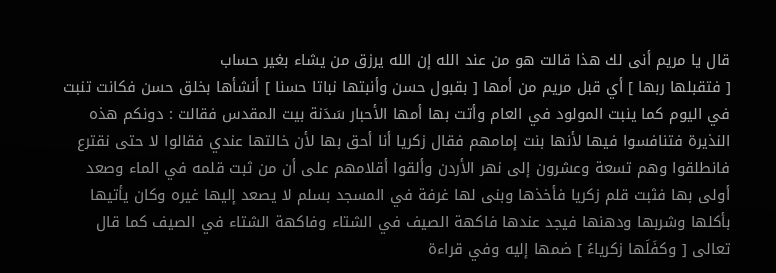قال يا مريم أنى لك هذا قالت هو من عند الله إن الله يرزق من يشاء بغير حساب
[ فتقبلها ربها ] أي قبل مريم من أمها [ بقبول حسن وأنبتها نباتا حسنا ] أنشأها بخلق حسن فكانت تنبت في اليوم كما ينبت المولود في العام وأتت بها أمها الأحبار سَدَنة بيت المقدس فقالت : دونكم هذه النذيرة فتنافسوا فيها لأنها بنت إمامهم فقال زكريا أنا أحق بها لأن خالتها عندي فقالوا لا حتى نقترع فانطلقوا وهم تسعة وعشرون إلى نهر الأردن وألقوا أقلامهم على أن من ثبت قلمه في الماء وصعد أولى بها فثبت قلم زكريا فأخذها وبنى لها غرفة في المسجد بسلم لا يصعد إليها غيره وكان يأتيها بأكلها وشربها ودهنها فيجد عندها فاكهة الصيف في الشتاء وفاكهة الشتاء في الصيف كما قال تعالى [ وكفَلَها زكرياءُ ] ضمها إليه وفي قراءة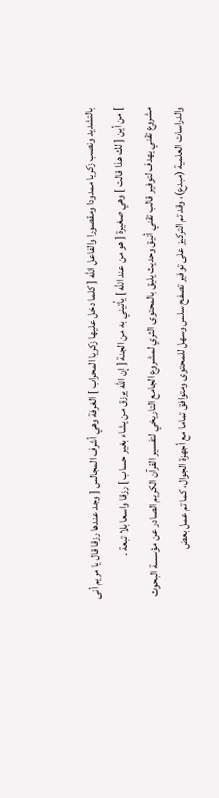بالتشديد ونصب زكريا ممدودا ومقصورا والفاعل الله [ كلما دخل عليها زكريا المحراب ] الغرفة وهي أشرف المجالس [ وجد عندها رزقا قال يا مريم أنى ] من أين [ لك هذا قالت ] وهي صغيرة [ هو من عند الله ] يأتيني به من الجنة [ إن الله يرزق من يشاء بغير حساب ] رزقا واسعا بلا تبعة .
مشروع تقني يهدف لتوفير قالب تقني أنيق وحديث يليق بالمحتوى الثري لمشروع الجامع التاريخي لتفسير القرآن الكريم الصادر عن مؤسسة البحوث والدراسات العلمية (مبدع)، وقد تم التركيز على توفير تصفح سلس وسهل للمحتوى ومتوافق تماما مع أجهزة الجوال، كما تم عمل بعض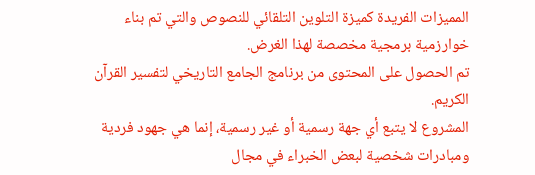المميزات الفريدة كميزة التلوين التلقائي للنصوص والتي تم بناء خوارزمية برمجية مخصصة لهذا الغرض.
تم الحصول على المحتوى من برنامج الجامع التاريخي لتفسير القرآن الكريم.
المشروع لا يتبع أي جهة رسمية أو غير رسمية، إنما هي جهود فردية ومبادرات شخصية لبعض الخبراء في مجال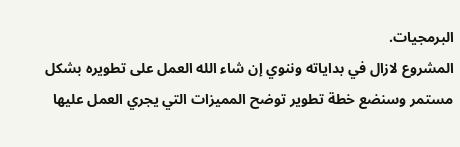البرمجيات.
المشروع لازال في بداياته وننوي إن شاء الله العمل على تطويره بشكل مستمر وسنضع خطة تطوير توضح المميزات التي يجري العمل عليها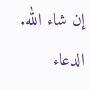إن شاء الله.
الدعاء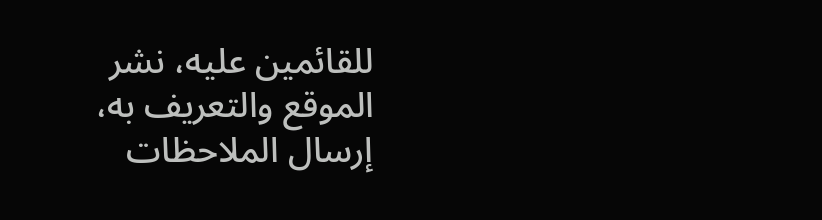للقائمين عليه، نشر الموقع والتعريف به، إرسال الملاحظات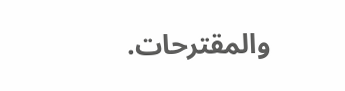والمقترحات.